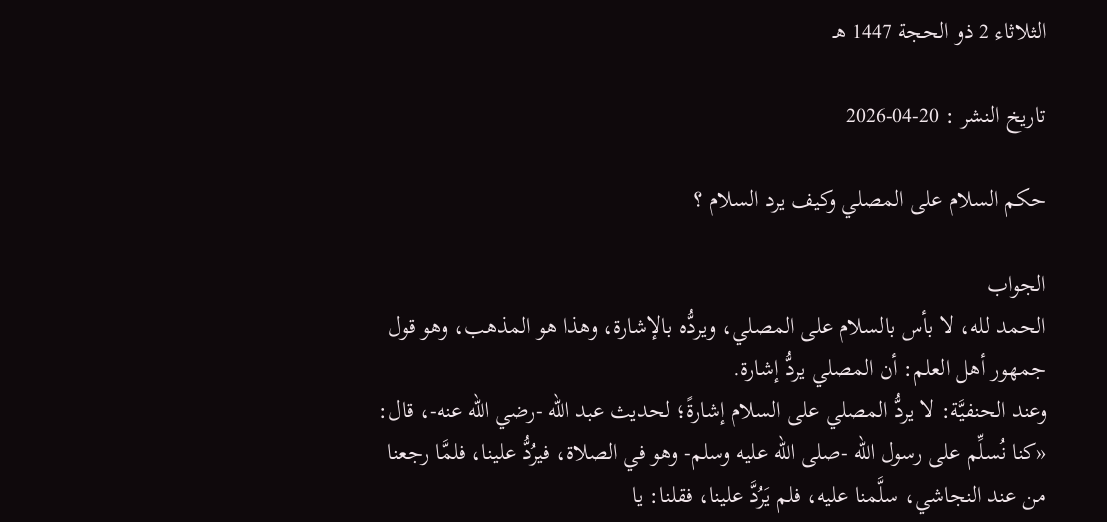الثلاثاء 2 ذو الحجة 1447 هـ

تاريخ النشر : 20-04-2026

حكم السلام على المصلي وكيف يرد السلام ؟

الجواب
الحمد لله، لا بأس بالسلام على المصلي، ويردُّه بالإشارة، وهذا هو المذهب، وهو قول جمهور أهل العلم: أن المصلي يردُّ إشارة.
وعند الحنفيَّة: لا يردُّ المصلي على السلام إشارةً؛ لحديث عبد الله -رضي الله عنه-، قال: «كنا نُسلِّم على رسول الله -صلى الله عليه وسلم- وهو في الصلاة، فيرُدُّ علينا، فلمَّا رجعنا من عند النجاشي، سلَّمنا عليه، فلم يَرُدَّ علينا، فقلنا: يا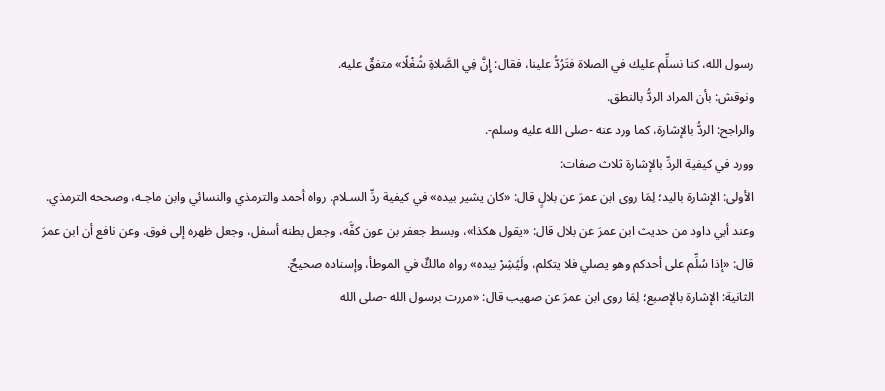رسول الله، كنا نسلِّم عليك في الصلاة فتَرُدُّ علينا، فقال: إِنَّ فِي الصَّلاةِ شُغْلًا» متفقٌ عليه.
ونوقش: بأن المراد الردُّ بالنطق.
والراجح: الردُّ بالإشارة، كما ورد عنه -صلى الله عليه وسلم-.
وورد في كيفية الردِّ بالإشارة ثلاث صفات:
الأولى: الإشارة باليد؛ لِمَا روى ابن عمرَ عن بلالٍ قال: «كان يشير بيده» في كيفية ردِّ السـلام. رواه أحمد والترمذي والنسائي وابن ماجـه، وصححه الترمذي.
وعند أبي داود من حديث ابن عمرَ عن بلال قال: «يقول هكذا»، وبسط جعفر بن عون كفَّه، وجعل بطنه أسفل، وجعل ظهره إلى فوق. وعن نافع أن ابن عمرَ قال: «إذا سُلِّم على أحدكم وهو يصلي فلا يتكلم، ولَيُشِرْ بيده» رواه مالكٌ في الموطأ، وإسناده صحيحٌ.
الثانية: الإشارة بالإصبع؛ لِمَا روى ابن عمرَ عن صهيب قال: «مررت برسول الله -صلى الله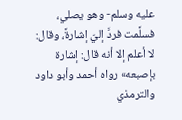عليه وسلم- وهو يصلي، فسلَّمت فردَّ إليّ إشارةً، وقال: لا أعلم إلا أنه قال: إشارة بإصبعه» رواه أحمد وأبو داود والترمذي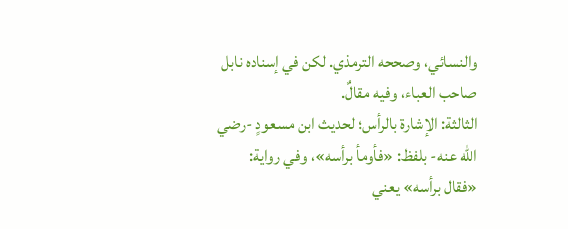والنسائي، وصححه الترمذي. لكن في إسناده نابل صاحب العباء، وفيه مقالٌ.
الثالثة: الإشارة بالرأس؛ لحديث ابن مسعودٍ -رضي الله عنه- بلفظ: «فأومأ برأسه»، وفي رواية: «فقال برأسه» يعني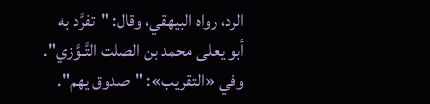الرد، رواه البيهقي، وقال: "تفرَّد به أبو يعلى محمد بن الصلت التَّـوَّزي". وفي «التقريب»: "صدوق يهم".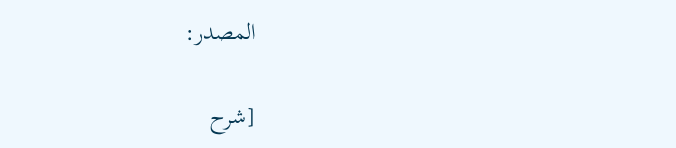المصدر:

[شرح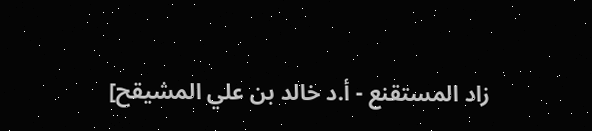زاد المستقنع - أ.د خالد بن علي المشيقح]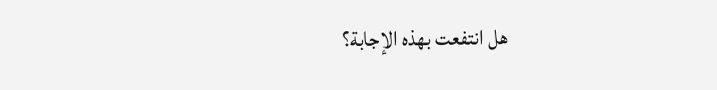هل انتفعت بهذه الإجابة؟